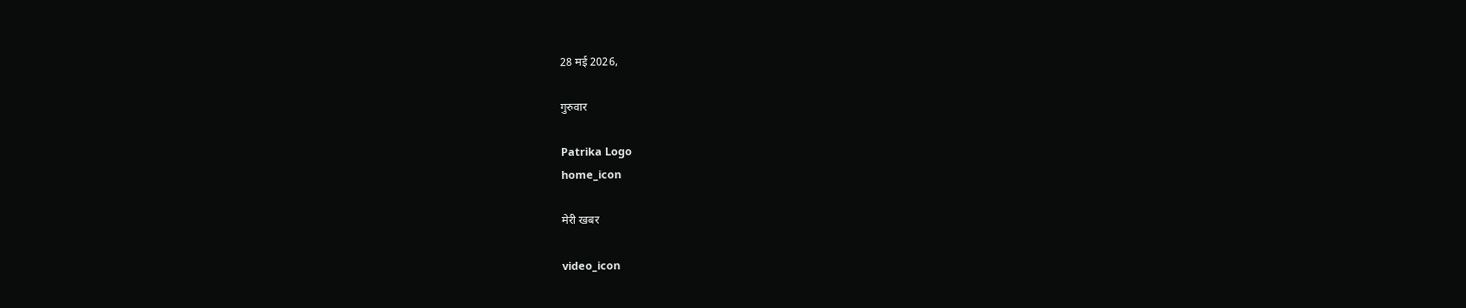28 मई 2026,

गुरुवार

Patrika Logo
home_icon

मेरी खबर

video_icon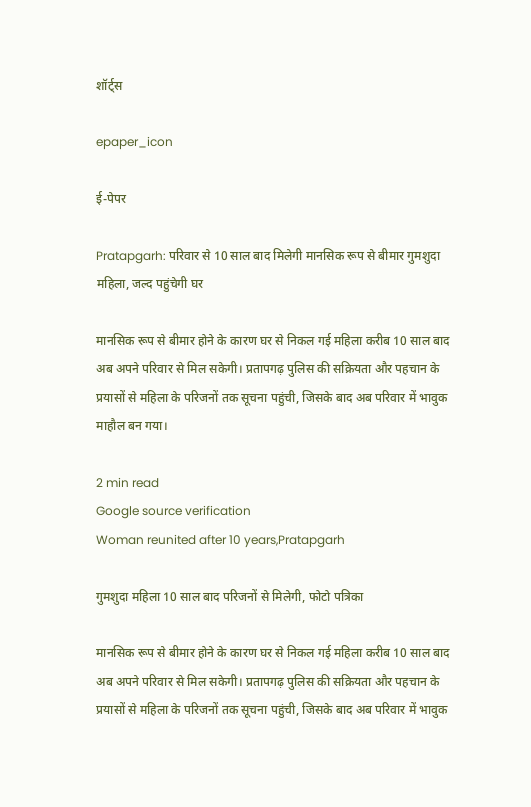शॉर्ट्स

epaper_icon

ई-पेपर

Pratapgarh: परिवार से 10 साल बाद मिलेगी मानसिक रूप से बीमार गुमशुदा महिला, जल्द पहुंचेगी घर

मानसिक रूप से बीमार होने के कारण घर से निकल गई महिला करीब 10 साल बाद अब अपने परिवार से मिल सकेगी। प्रतापगढ़ पुलिस की सक्रियता और पहचान के प्रयासों से महिला के परिजनों तक सूचना पहुंची, जिसके बाद अब परिवार में भावुक माहौल बन गया।

2 min read
Google source verification
Woman reunited after 10 years,Pratapgarh

गुमशुदा महिला 10 साल बाद परिजनों से मिलेगी, फोटो पत्रिका

मानसिक रूप से बीमार होने के कारण घर से निकल गई महिला करीब 10 साल बाद अब अपने परिवार से मिल सकेगी। प्रतापगढ़ पुलिस की सक्रियता और पहचान के प्रयासों से महिला के परिजनों तक सूचना पहुंची, जिसके बाद अब परिवार में भावुक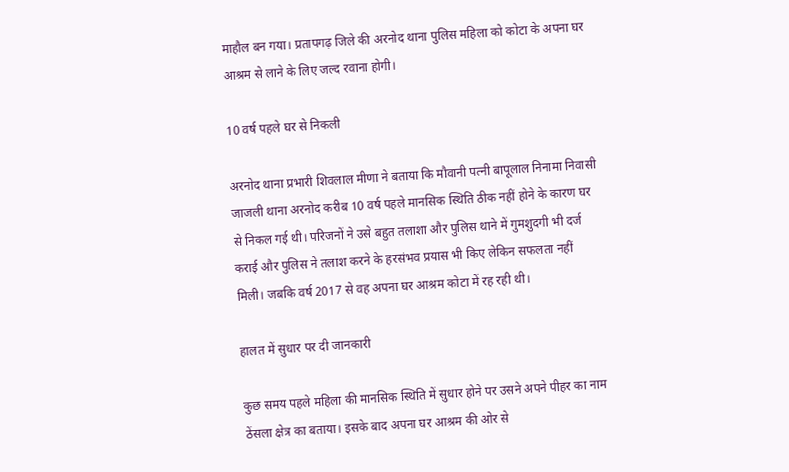माहौल बन गया। प्रतापगढ़ जिले की अरनोद थाना पुलिस महिला को कोटा के अपना घर आश्रम से लाने के लिए जल्द रवाना होगी।

10 वर्ष पहले घर से निकली

अरनोद थाना प्रभारी शिवलाल मीणा ने बताया कि मौवानी पत्नी बापूलाल निनामा निवासी जाजली थाना अरनोद करीब 10 वर्ष पहले मानसिक स्थिति ठीक नहीं होने के कारण घर से निकल गई थी। परिजनों ने उसे बहुत तलाशा और पुलिस थाने में गुमशुदगी भी दर्ज कराई और पुलिस ने तलाश करने के हरसंभव प्रयास भी किए लेकिन सफलता नहीं मिली। जबकि वर्ष 2017 से वह अपना घर आश्रम कोटा में रह रही थी।

हालत में सुधार पर दी जानकारी

कुछ समय पहले महिला की मानसिक स्थिति में सुधार होने पर उसने अपने पीहर का नाम ठेंसला क्षेत्र का बताया। इसके बाद अपना घर आश्रम की ओर से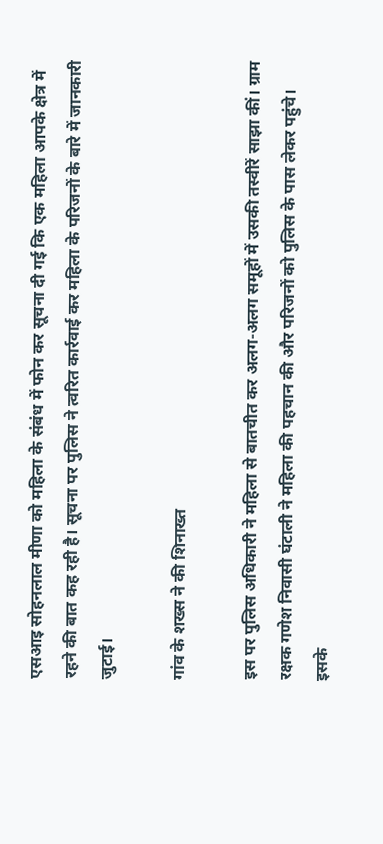एसआइ सोहनलाल मीणा को महिला के संबंध में फोन कर सूचना दी गई कि एक महिला आपके क्षेत्र में रहने की बात कह रही है। सूचना पर पुलिस ने त्वरित कार्रवाई कर महिला के परिजनों के बारे में जानकारी जुटाई।

गांव के शख्स ने की शिनाख्त

इस पर पुलिस अधिकारी ने महिला से बातचीत कर अलग-अलग समूहों में उसकी तस्वीरें साझा कीं। ग्राम रक्षक गणेश निवासी घंटाली ने महिला की पहचान की और परिजनों को पुलिस के पास लेकर पहुंचे। इसके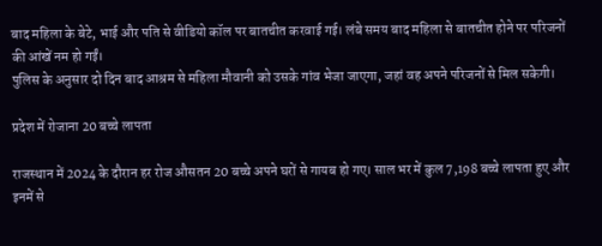बाद महिला के बेटे, भाई और पति से वीडियो कॉल पर बातचीत करवाई गई। लंबे समय बाद महिला से बातचीत होने पर परिजनों की आंखें नम हो गईं।
पुलिस के अनुसार दो दिन बाद आश्रम से महिला मौवानी को उसके गांव भेजा जाएगा, जहां वह अपने परिजनों से मिल सकेगी।

प्रदेश में रोजाना 20 बच्चे लापता

राजस्थान में 2024 के दौरान हर रोज औसतन 20 बच्चे अपने घरों से गायब हो गए। साल भर में कुल 7,198 बच्चे लापता हुए और इनमें से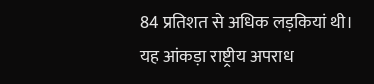84 प्रतिशत से अधिक लड़कियां थी। यह आंकड़ा राष्ट्रीय अपराध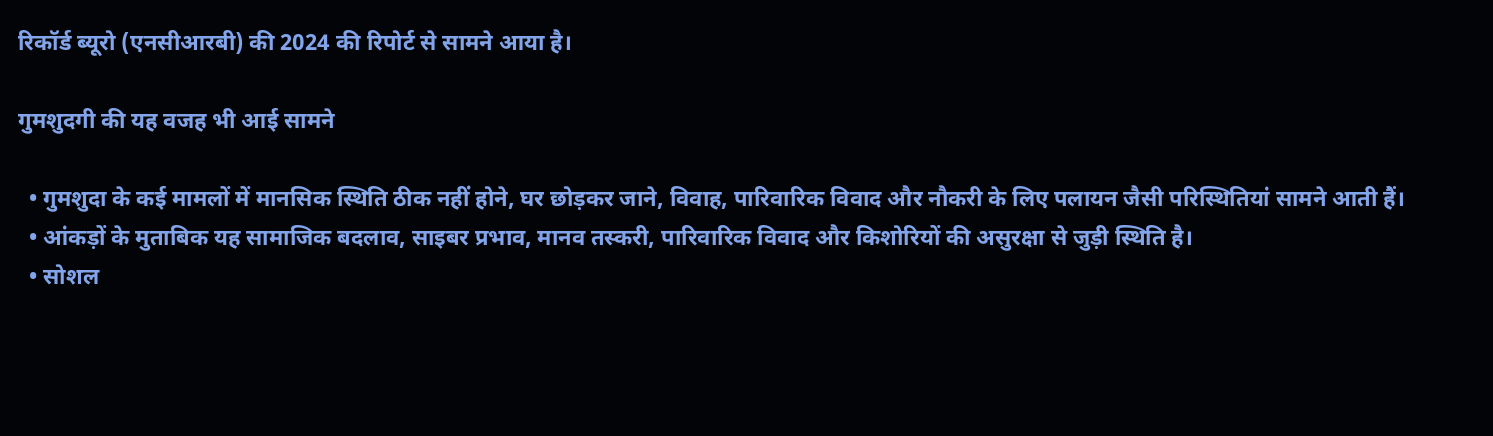रिकॉर्ड ब्यूरो (एनसीआरबी) की 2024 की रिपोर्ट से सामने आया है।

गुमशुदगी की यह वजह भी आई सामने

  • गुमशुदा के कई मामलों में मानसिक स्थिति ठीक नहीं होने, घर छोड़कर जाने, विवाह, पारिवारिक विवाद और नौकरी के लिए पलायन जैसी परिस्थितियां सामने आती हैं।
  • आंकड़ों के मुताबिक यह सामाजिक बदलाव, साइबर प्रभाव, मानव तस्करी, पारिवारिक विवाद और किशोरियों की असुरक्षा से जुड़ी स्थिति है।
  • सोशल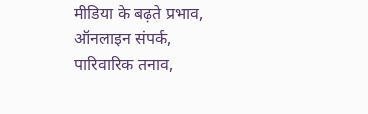मीडिया के बढ़ते प्रभाव, ऑनलाइन संपर्क, पारिवारिक तनाव,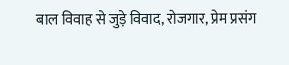बाल विवाह से जुड़े विवाद, रोजगार, प्रेम प्रसंग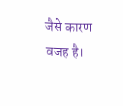जैसे कारण वजह है।